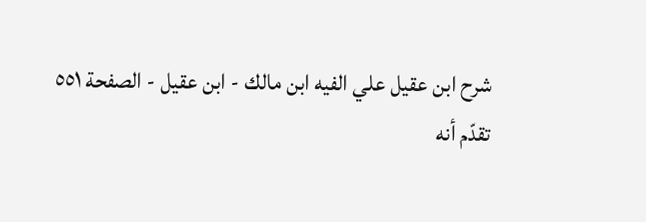شرح ابن عقيل علي الفيه ابن مالك - ابن عقيل - الصفحة ٥٥١
تقدّم أنه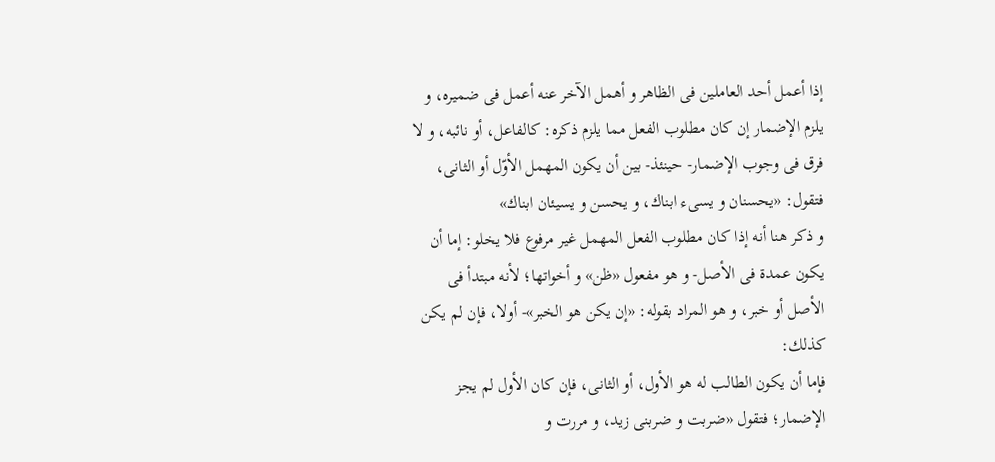إذا أعمل أحد العاملين فى الظاهر و أهمل الآخر عنه أعمل فى ضميره، و يلزم الإضمار إن كان مطلوب الفعل مما يلزم ذكره: كالفاعل، أو نائبه، و لا فرق فى وجوب الإضمار- حينئذ- بين أن يكون المهمل الأوّل أو الثانى، فتقول: «يحسنان و يسىء ابناك، و يحسن و يسيئان ابناك»
و ذكر هنا أنه إذا كان مطلوب الفعل المهمل غير مرفوع فلا يخلو: إما أن يكون عمدة فى الأصل- و هو مفعول «ظن» و أخواتها؛ لأنه مبتدأ فى الأصل أو خبر، و هو المراد بقوله: «إن يكن هو الخبر»- أولا، فإن لم يكن كذلك:
فإما أن يكون الطالب له هو الأول، أو الثانى، فإن كان الأول لم يجز الإضمار؛ فتقول «ضربت و ضربنى زيد، و مررت و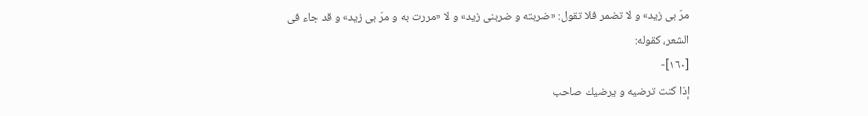مرّ بى زيد» و لا تضمر فلا تقول: «ضربته و ضربنى زيد» و لا «مررت به و مرّ بى زيد» و قد جاء فى الشعر، كقوله:
[١٦٠]-
إذا كنت ترضيه و يرضيك صاحب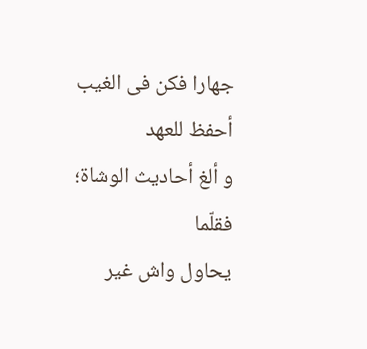جهارا فكن فى الغيب أحفظ للعهد
و ألغ أحاديث الوشاة؛ فقلّما
يحاول واش غير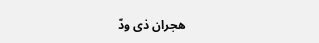هجران ذى ودّ